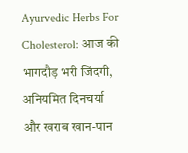Ayurvedic Herbs For Cholesterol: आज की भागदौड़ भरी जिंदगी, अनियमित दिनचर्या और खराब खान-पान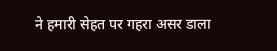ने हमारी सेहत पर गहरा असर डाला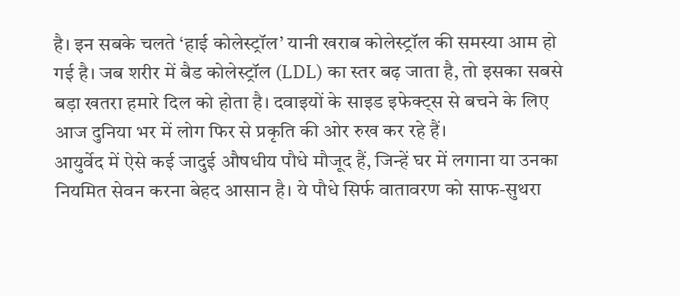है। इन सबके चलते ‘हाई कोलेस्ट्रॉल’ यानी खराब कोलेस्ट्रॉल की समस्या आम हो गई है। जब शरीर में बैड कोलेस्ट्रॉल (LDL) का स्तर बढ़ जाता है, तो इसका सबसे बड़ा खतरा हमारे दिल को होता है। दवाइयों के साइड इफेक्ट्स से बचने के लिए आज दुनिया भर में लोग फिर से प्रकृति की ओर रुख कर रहे हैं।
आयुर्वेद में ऐसे कई जादुई औषधीय पौधे मौजूद हैं, जिन्हें घर में लगाना या उनका नियमित सेवन करना बेहद आसान है। ये पौधे सिर्फ वातावरण को साफ-सुथरा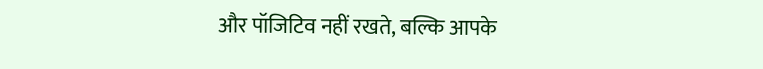और पॉजिटिव नहीं रखते, बल्कि आपके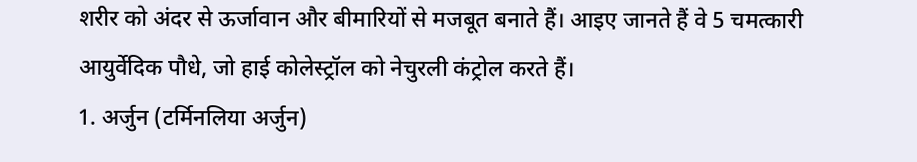शरीर को अंदर से ऊर्जावान और बीमारियों से मजबूत बनाते हैं। आइए जानते हैं वे 5 चमत्कारी आयुर्वेदिक पौधे, जो हाई कोलेस्ट्रॉल को नेचुरली कंट्रोल करते हैं।
1. अर्जुन (टर्मिनलिया अर्जुन)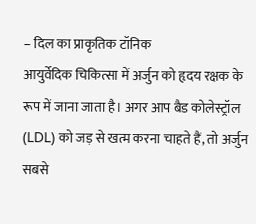– दिल का प्राकृतिक टॉनिक
आयुर्वेदिक चिकित्सा में अर्जुन को हृदय रक्षक के रूप में जाना जाता है। अगर आप बैड कोलेस्ट्रॉल (LDL) को जड़ से खत्म करना चाहते हैं, तो अर्जुन सबसे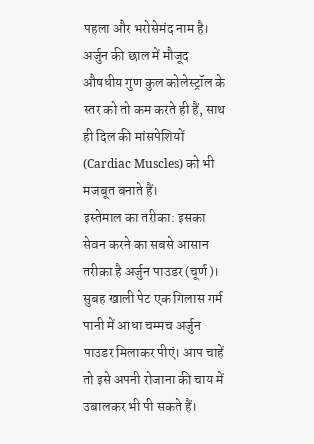पहला और भरोसेमंद नाम है। अर्जुन की छाल में मौजूद औषधीय गुण कुल कोलेस्ट्रॉल के स्तर को तो कम करते ही हैं, साथ ही दिल की मांसपेशियों (Cardiac Muscles) को भी मजबूत बनाते हैं।
इस्तेमाल का तरीका: इसका सेवन करने का सबसे आसान तरीका है अर्जुन पाउडर (चूर्ण)। सुबह खाली पेट एक गिलास गर्म पानी में आधा चम्मच अर्जुन पाउडर मिलाकर पीएं। आप चाहें तो इसे अपनी रोजाना की चाय में उबालकर भी पी सकते हैं।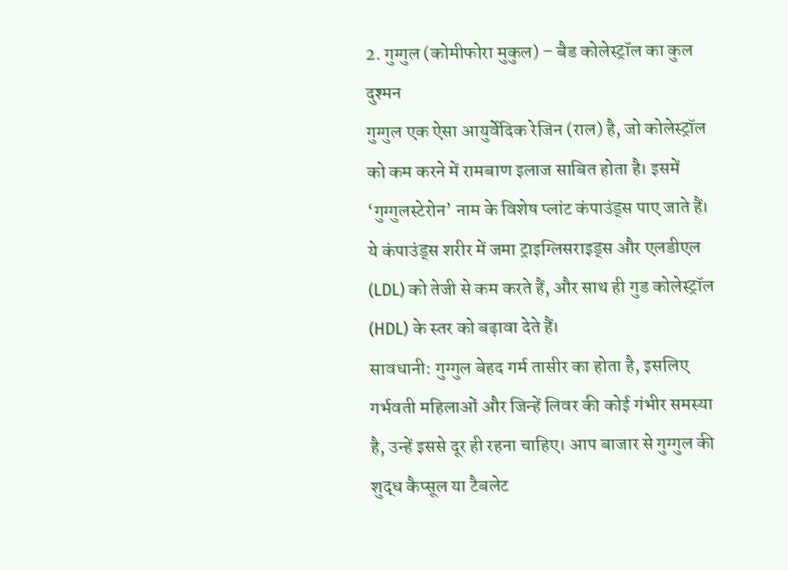2. गुग्गुल (कोमीफोरा मुकुल) – बैड कोलेस्ट्रॉल का कुल दुश्मन
गुग्गुल एक ऐसा आयुर्वेदिक रेजिन (राल) है, जो कोलेस्ट्रॉल को कम करने में रामबाण इलाज साबित होता है। इसमें ‘गुग्गुलस्टेरोन’ नाम के विशेष प्लांट कंपाउंड्स पाए जाते हैं। ये कंपाउंड्स शरीर में जमा ट्राइग्लिसराइड्स और एलडीएल (LDL) को तेजी से कम करते हैं, और साथ ही गुड कोलेस्ट्रॉल (HDL) के स्तर को बढ़ावा देते हैं।
सावधानी: गुग्गुल बेहद गर्म तासीर का होता है, इसलिए गर्भवती महिलाओं और जिन्हें लिवर की कोई गंभीर समस्या है, उन्हें इससे दूर ही रहना चाहिए। आप बाजार से गुग्गुल की शुद्ध कैप्सूल या टैबलेट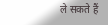ले सकते हैं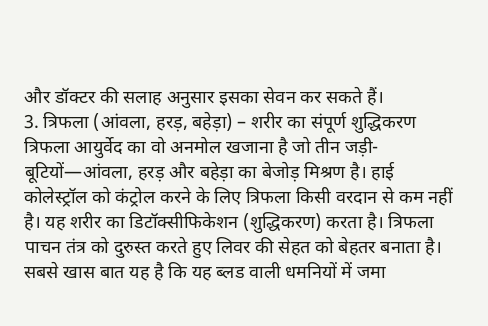और डॉक्टर की सलाह अनुसार इसका सेवन कर सकते हैं।
3. त्रिफला (आंवला, हरड़, बहेड़ा) – शरीर का संपूर्ण शुद्धिकरण
त्रिफला आयुर्वेद का वो अनमोल खजाना है जो तीन जड़ी-बूटियों—आंवला, हरड़ और बहेड़ा का बेजोड़ मिश्रण है। हाई कोलेस्ट्रॉल को कंट्रोल करने के लिए त्रिफला किसी वरदान से कम नहीं है। यह शरीर का डिटॉक्सीफिकेशन (शुद्धिकरण) करता है। त्रिफला पाचन तंत्र को दुरुस्त करते हुए लिवर की सेहत को बेहतर बनाता है। सबसे खास बात यह है कि यह ब्लड वाली धमनियों में जमा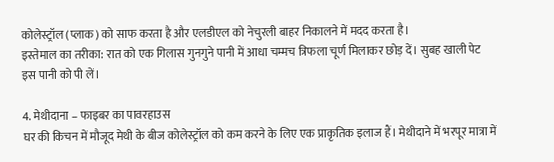कोलेस्ट्रॉल (प्लाक) को साफ करता है और एलडीएल को नेचुरली बाहर निकालने में मदद करता है।
इस्तेमाल का तरीका: रात को एक गिलास गुनगुने पानी में आधा चम्मच त्रिफला चूर्ण मिलाकर छोड़ दें। सुबह खाली पेट इस पानी को पी लें।

4. मेथीदाना – फाइबर का पावरहाउस
घर की किचन में मौजूद मेथी के बीज कोलेस्ट्रॉल को कम करने के लिए एक प्राकृतिक इलाज हैं। मेथीदाने में भरपूर मात्रा में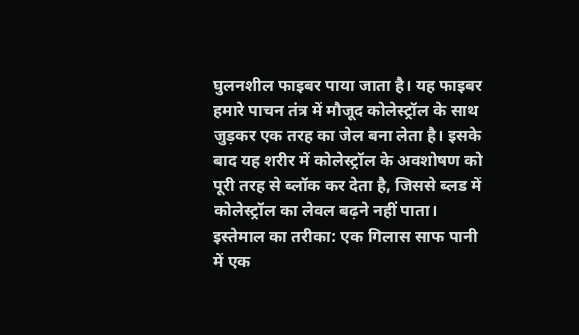घुलनशील फाइबर पाया जाता है। यह फाइबर हमारे पाचन तंत्र में मौजूद कोलेस्ट्रॉल के साथ जुड़कर एक तरह का जेल बना लेता है। इसके बाद यह शरीर में कोलेस्ट्रॉल के अवशोषण को पूरी तरह से ब्लॉक कर देता है, जिससे ब्लड में कोलेस्ट्रॉल का लेवल बढ़ने नहीं पाता।
इस्तेमाल का तरीका: एक गिलास साफ पानी में एक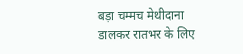बड़ा चम्मच मेथीदाना डालकर रातभर के लिए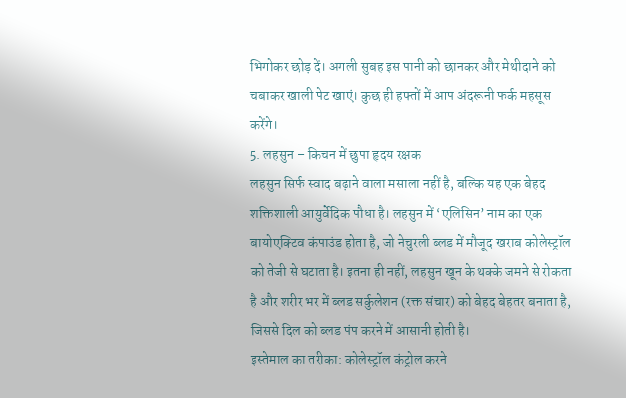भिगोकर छोड़ दें। अगली सुबह इस पानी को छानकर और मेथीदाने को चबाकर खाली पेट खाएं। कुछ ही हफ्तों में आप अंदरूनी फर्क महसूस करेंगे।
5. लहसुन – किचन में छुपा हृदय रक्षक
लहसुन सिर्फ स्वाद बढ़ाने वाला मसाला नहीं है, बल्कि यह एक बेहद शक्तिशाली आयुर्वेदिक पौधा है। लहसुन में ‘एलिसिन’ नाम का एक बायोएक्टिव कंपाउंड होता है, जो नेचुरली ब्लड में मौजूद खराब कोलेस्ट्रॉल को तेजी से घटाता है। इतना ही नहीं, लहसुन खून के थक्के जमने से रोकता है और शरीर भर में ब्लड सर्कुलेशन (रक्त संचार) को बेहद बेहतर बनाता है, जिससे दिल को ब्लड पंप करने में आसानी होती है।
इस्तेमाल का तरीका: कोलेस्ट्रॉल कंट्रोल करने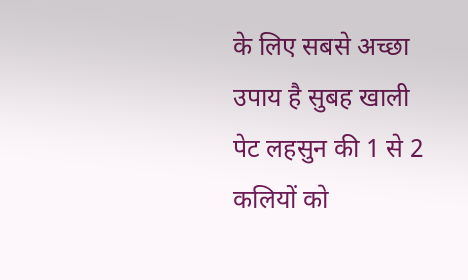के लिए सबसे अच्छा उपाय है सुबह खाली पेट लहसुन की 1 से 2 कलियों को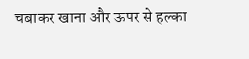चबाकर खाना और ऊपर से हल्का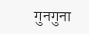गुनगुना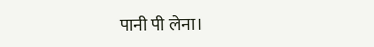पानी पी लेना।